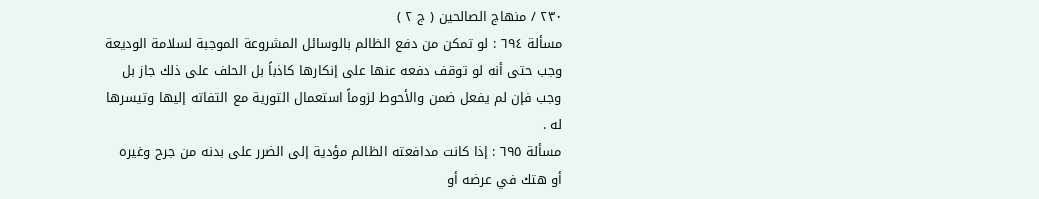٢٣٠ / منهاج الصالحين ( ج ٢ )
مسألة ٦٩٤ : لو تمكن من دفع الظالم بالوسائل المشروعة الموجبة لسلامة الوديعة
وجب حتى أنه لو توقف دفعه عنها على إنكارها كاذباً بل الحلف على ذلك جاز بل
وجب فإن لم يفعل ضمن والأحوط لزوماً استعمال التورية مع التفاته إليها وتيسرها
له .
مسألة ٦٩٥ : إذا كانت مدافعته الظالم مؤدية إلى الضرر على بدنه من جرح وغيره
أو هتك في عرضه أو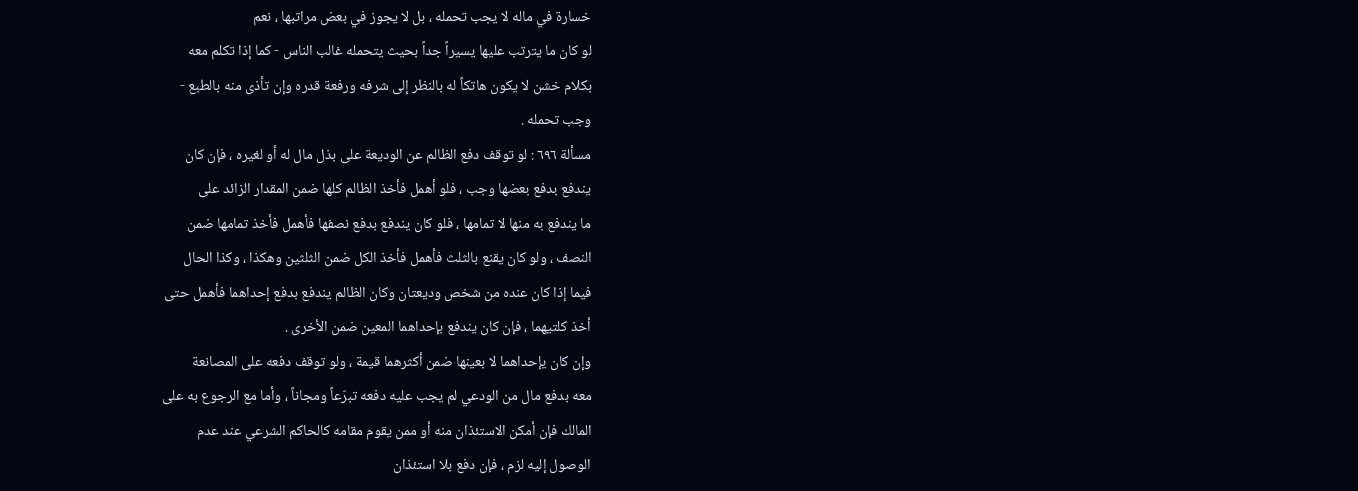خسارة في ماله لا يجب تحمله ، بل لا يجوز في بعض مراتبها ، نعم
لو كان ما يترتب عليها يسيراً جداً بحيث يتحمله غالب الناس - كما إذا تكلم معه
بكلام خشن لا يكون هاتكاً له بالنظر إلى شرفه ورفعة قدره وإن تأذى منه بالطبع -
وجب تحمله .
مسألة ٦٩٦ : لو توقف دفع الظالم عن الوديعة على بذل مال له أو لغيره ، فإن كان
يندفع بدفع بعضها وجب ، فلو أهمل فأخذ الظالم كلها ضمن المقدار الزائد على
ما يندفع به منها لا تمامها ، فلو كان يندفع بدفع نصفها فأهمل فأخذ تمامها ضمن
النصف ، ولو كان يقنع بالثلث فأهمل فأخذ الكل ضمن الثلثين وهكذا ، وكذا الحال
فيما إذا كان عنده من شخص وديعتان وكان الظالم يندفع بدفع إحداهما فأهمل حتى
أخذ كلتيهما ، فإن كان يندفع بإحداهما المعين ضمن الأخرى .
وإن كان يإحداهما لا بعينها ضمن أكثرهما قيمة ، ولو توقف دفعه على المصانعة
معه بدفع مال من الودعي لم يجب عليه دفعه تبرّعاً ومجاناً ، وأما مع الرجوع به على
المالك فإن أمكن الاستئذان منه أو ممن يقوم مقامه كالحاكم الشرعي عند عدم
الوصول إليه لزم ، فإن دفع بلا استئذان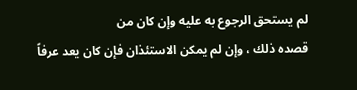لم يستحق الرجوع به عليه وإن كان من
قصده ذلك ، وإن لم يمكن الاستئذان فإن كان يعد عرفاً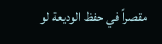مقصراً في حفظ الوديعة لو